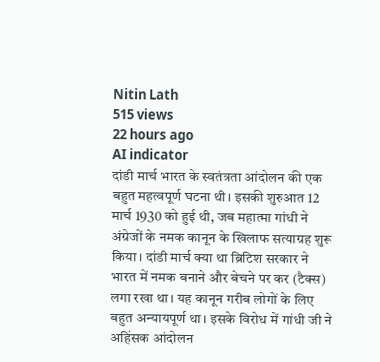Nitin Lath
515 views
22 hours ago
AI indicator
दांडी मार्च भारत के स्वतंत्रता आंदोलन की एक बहुत महत्वपूर्ण घटना थी। इसकी शुरुआत 12 मार्च 1930 को हुई थी, जब महात्मा गांधी ने अंग्रेजों के नमक कानून के खिलाफ सत्याग्रह शुरू किया। दांडी मार्च क्या था ब्रिटिश सरकार ने भारत में नमक बनाने और बेचने पर कर (टैक्स) लगा रखा था। यह कानून गरीब लोगों के लिए बहुत अन्यायपूर्ण था। इसके विरोध में गांधी जी ने अहिंसक आंदोलन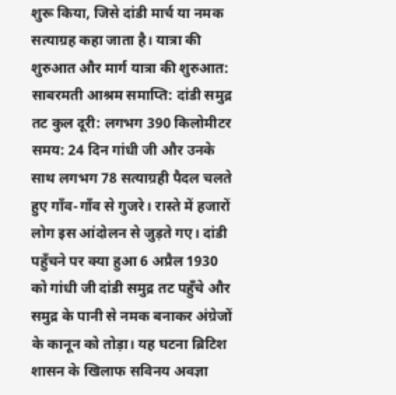शुरू किया, जिसे दांडी मार्च या नमक सत्याग्रह कहा जाता है। यात्रा की शुरुआत और मार्ग यात्रा की शुरुआत: साबरमती आश्रम समाप्ति: दांडी समुद्र तट कुल दूरी: लगभग 390 किलोमीटर समय: 24 दिन गांधी जी और उनके साथ लगभग 78 सत्याग्रही पैदल चलते हुए गाँव-गाँव से गुजरे। रास्ते में हजारों लोग इस आंदोलन से जुड़ते गए। दांडी पहुँचने पर क्या हुआ 6 अप्रैल 1930 को गांधी जी दांडी समुद्र तट पहुँचे और समुद्र के पानी से नमक बनाकर अंग्रेजों के कानून को तोड़ा। यह घटना ब्रिटिश शासन के खिलाफ सविनय अवज्ञा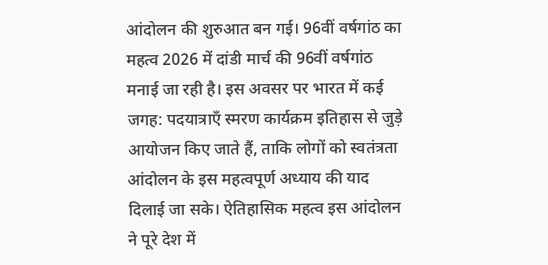आंदोलन की शुरुआत बन गई। 96वीं वर्षगांठ का महत्व 2026 में दांडी मार्च की 96वीं वर्षगांठ मनाई जा रही है। इस अवसर पर भारत में कई जगह: पदयात्राएँ स्मरण कार्यक्रम इतिहास से जुड़े आयोजन किए जाते हैं, ताकि लोगों को स्वतंत्रता आंदोलन के इस महत्वपूर्ण अध्याय की याद दिलाई जा सके। ऐतिहासिक महत्व इस आंदोलन ने पूरे देश में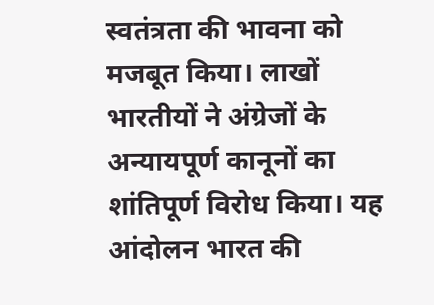स्वतंत्रता की भावना को मजबूत किया। लाखों भारतीयों ने अंग्रेजों के अन्यायपूर्ण कानूनों का शांतिपूर्ण विरोध किया। यह आंदोलन भारत की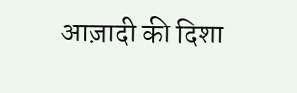आज़ादी की दिशा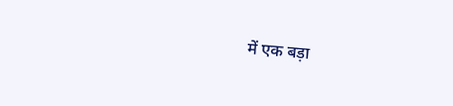में एक बड़ा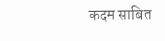कदम साबित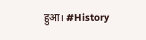हुआ। #History